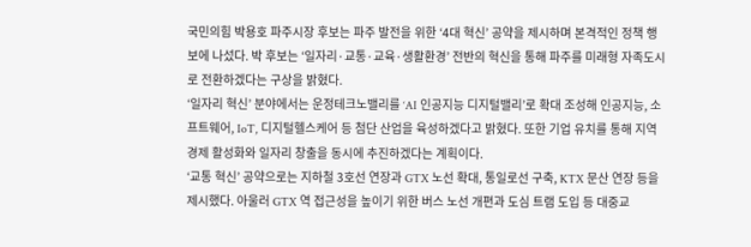국민의힘 박용호 파주시장 후보는 파주 발전을 위한 ‘4대 혁신’ 공약을 제시하며 본격적인 정책 행보에 나섰다. 박 후보는 ‘일자리·교통·교육·생활환경’ 전반의 혁신을 통해 파주를 미래형 자족도시로 전환하겠다는 구상을 밝혔다.
‘일자리 혁신’ 분야에서는 운정테크노밸리를 ‘AI 인공지능 디지털밸리’로 확대 조성해 인공지능, 소프트웨어, IoT, 디지털헬스케어 등 첨단 산업을 육성하겠다고 밝혔다. 또한 기업 유치를 통해 지역 경제 활성화와 일자리 창출을 동시에 추진하겠다는 계획이다.
‘교통 혁신’ 공약으로는 지하철 3호선 연장과 GTX 노선 확대, 통일로선 구축, KTX 문산 연장 등을 제시했다. 아울러 GTX 역 접근성을 높이기 위한 버스 노선 개편과 도심 트램 도입 등 대중교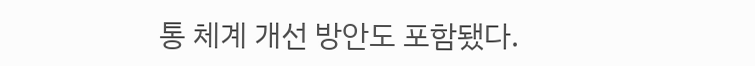통 체계 개선 방안도 포함됐다.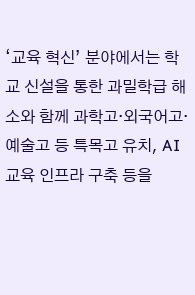‘교육 혁신’ 분야에서는 학교 신설을 통한 과밀학급 해소와 함께 과학고·외국어고·예술고 등 특목고 유치, AI 교육 인프라 구축 등을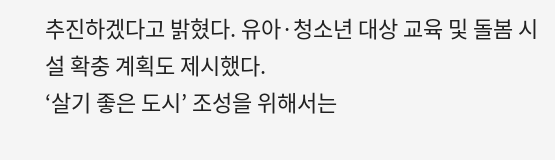추진하겠다고 밝혔다. 유아·청소년 대상 교육 및 돌봄 시설 확충 계획도 제시했다.
‘살기 좋은 도시’ 조성을 위해서는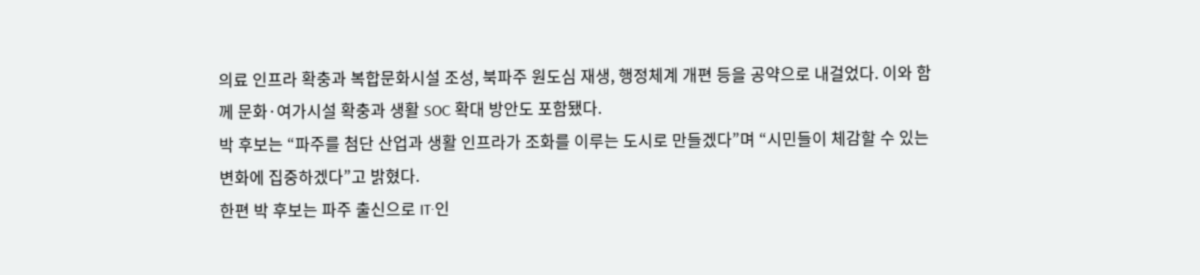의료 인프라 확충과 복합문화시설 조성, 북파주 원도심 재생, 행정체계 개편 등을 공약으로 내걸었다. 이와 함께 문화·여가시설 확충과 생활 SOC 확대 방안도 포함됐다.
박 후보는 “파주를 첨단 산업과 생활 인프라가 조화를 이루는 도시로 만들겠다”며 “시민들이 체감할 수 있는 변화에 집중하겠다”고 밝혔다.
한편 박 후보는 파주 출신으로 IT·인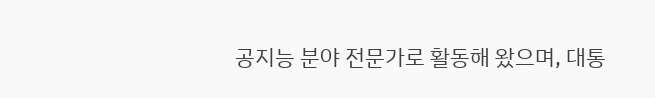공지능 분야 전문가로 활동해 왔으며, 대통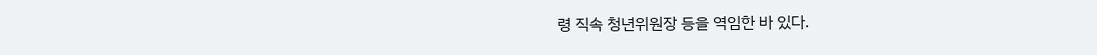령 직속 청년위원장 등을 역임한 바 있다.